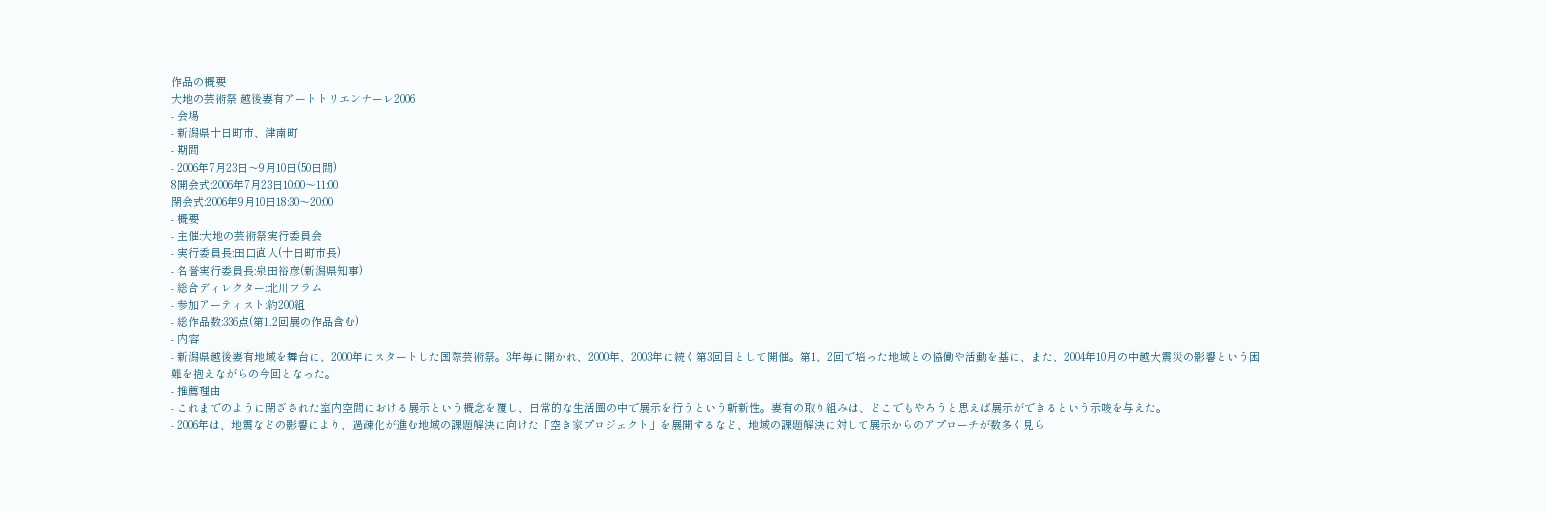作品の概要
大地の芸術祭 越後妻有アートトリエンナーレ2006
- 会場
- 新潟県十日町市、津南町
- 期間
- 2006年7月23日〜9月10日(50日間)
8開会式:2006年7月23日10:00〜11:00
閉会式:2006年9月10日18:30〜20:00
- 概要
- 主催:大地の芸術祭実行委員会
- 実行委員長:田口直人(十日町市長)
- 名誉実行委員長:泉田裕彦(新潟県知事)
- 総合ディレクター:北川フラム
- 参加アーティスト:約200組
- 総作品数:336点(第1.2回展の作品含む)
- 内容
- 新潟県越後妻有地域を舞台に、2000年にスタートした国際芸術祭。3年毎に開かれ、2000年、2003年に続く第3回目として開催。第1、2回で培った地域との協働や活動を基に、また、2004年10月の中越大震災の影響という困難を抱えながらの今回となった。
- 推薦理由
- これまでのように閉ざされた室内空間における展示という概念を覆し、日常的な生活圏の中で展示を行うという斬新性。妻有の取り組みは、どこでもやろうと思えば展示ができるという示唆を与えた。
- 2006年は、地震などの影響により、過疎化が進む地域の課題解決に向けた「空き家プロジェクト」を展開するなど、地域の課題解決に対して展示からのアプローチが数多く見ら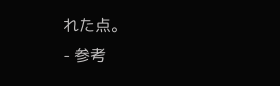れた点。
- 参考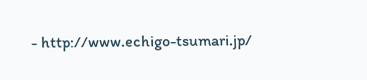- http://www.echigo-tsumari.jp/